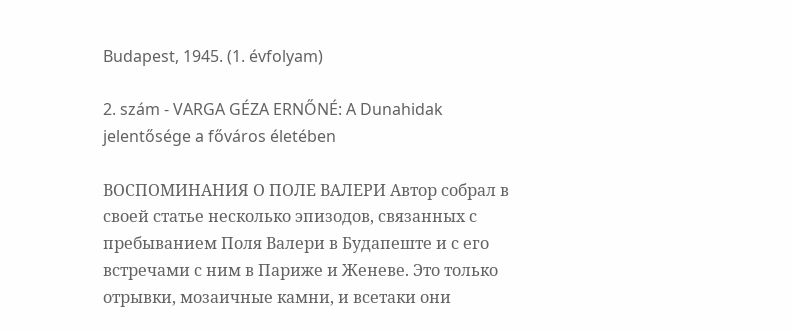Budapest, 1945. (1. évfolyam)

2. szám - VARGA GÉZA ERNŐNÉ: A Dunahidak jelentősége a főváros életében

ВОСПОМИНАНИЯ О ПОЛЕ ВАЛЕРИ Автор собрал в своей статье несколько эпизодов, связанных с пребыванием Поля Валери в Будапеште и с его встречами с ним в Париже и Женеве. Это только отрывки, мозаичные камни, и всетаки они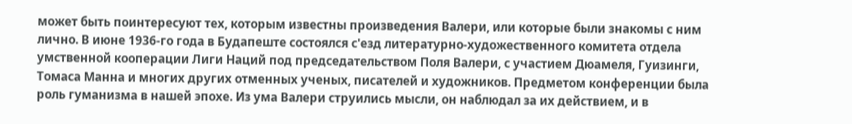может быть поинтересуют тех, которым известны произведения Валери, или которые были знакомы с ним лично. В июне 1936-го года в Будапеште состоялся с'езд литературно-художественного комитета отдела умственной кооперации Лиги Наций под председательством Поля Валери, с участием Дюамеля, Гуизинги, Томаса Манна и многих других отменных ученых, писателей и художников. Предметом конференции была роль гуманизма в нашей эпохе. Из ума Валери струились мысли, он наблюдал за их действием, и в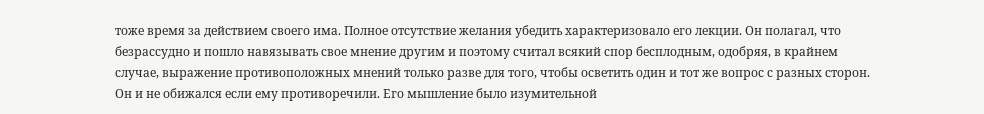тоже время за действием своего има. Полное отсутствие желания убедить характеризовало его лекции. Он полагал, что безрассудно и пошло навязывать свое мнение другим и поэтому считал всякий спор бесплодным, одобряя, в крайнем случае, выражение противоположных мнений только разве для того, чтобы осветить один и тот же вопрос с разных сторон. Он и не обижался если ему противоречили. Его мышление было изумительной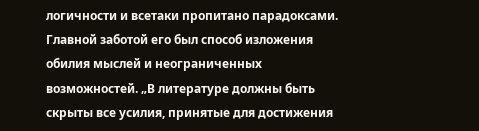логичности и всетаки пропитано парадоксами. Главной заботой его был способ изложения обилия мыслей и неограниченных возможностей. „В литературе должны быть скрыты все усилия, принятые для достижения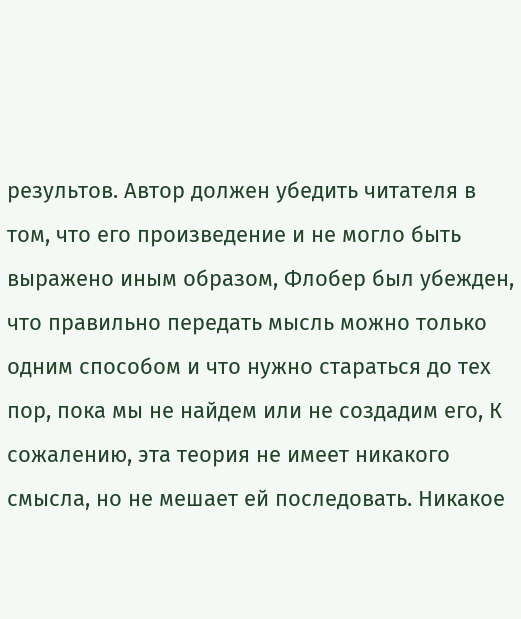результов. Автор должен убедить читателя в том, что его произведение и не могло быть выражено иным образом, Флобер был убежден, что правильно передать мысль можно только одним способом и что нужно стараться до тех пор, пока мы не найдем или не создадим его, К сожалению, эта теория не имеет никакого смысла, но не мешает ей последовать. Никакое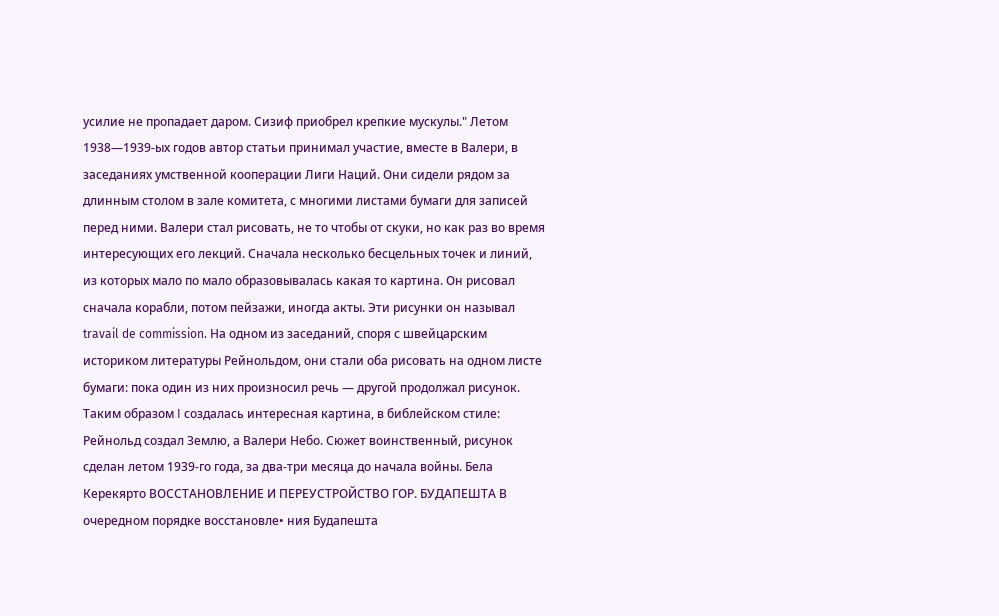усилие не пропадает даром. Сизиф приобрел крепкие мускулы." Летом 1938—1939-ых годов автор статьи принимал участие, вместе в Валери, в заседаниях умственной кооперации Лиги Наций. Они сидели рядом за длинным столом в зале комитета, с многими листами бумаги для записей перед ними. Валери стал рисовать, не то чтобы от скуки, но как раз во время интересующих его лекций. Сначала несколько бесцельных точек и линий, из которых мало по мало образовывалась какая то картина. Он рисовал сначала корабли, потом пейзажи, иногда акты. Эти рисунки он называл travail de commission. На одном из заседаний, споря с швейцарским историком литературы Рейнольдом, они стали оба рисовать на одном листе бумаги: пока один из них произносил речь — другой продолжал рисунок. Таким образом I создалась интересная картина, в библейском стиле: Рейнольд создал Землю, а Валери Небо. Сюжет воинственный, рисунок сделан летом 1939-го года, за два-три месяца до начала войны. Бела Керекярто ВОССТАНОВЛЕНИЕ И ПЕРЕУСТРОЙСТВО ГОР. БУДАПЕШТА В очередном порядке восстановле• ния Будапешта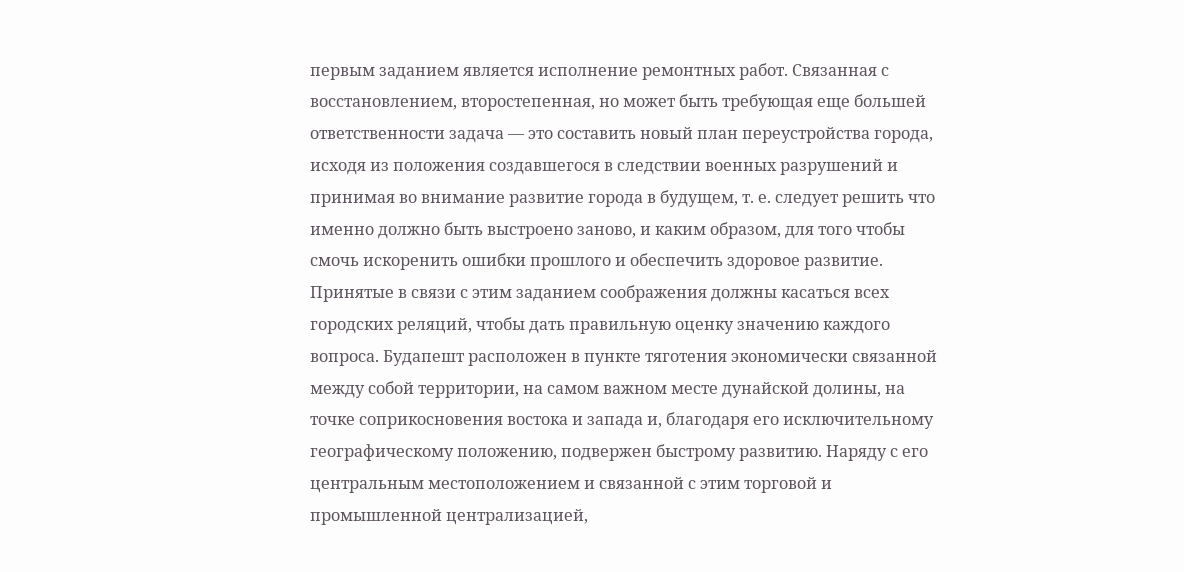первым заданием является исполнение ремонтных работ. Связанная с восстановлением, второстепенная, но может быть требующая еще большей ответственности задача — это составить новый план переустройства города, исходя из положения создавшегося в следствии военных разрушений и принимая во внимание развитие города в будущем, т. е. следует решить что именно должно быть выстроено заново, и каким образом, для того чтобы смочь искоренить ошибки прошлого и обеспечить здоровое развитие. Принятые в связи с этим заданием соображения должны касаться всех городских реляций, чтобы дать правильную оценку значению каждого вопроса. Будапешт расположен в пункте тяготения экономически связанной между собой территории, на самом важном месте дунайской долины, на точке соприкосновения востока и запада и, благодаря его исключительному географическому положению, подвержен быстрому развитию. Наряду с его центральным местоположением и связанной с этим торговой и промышленной централизацией,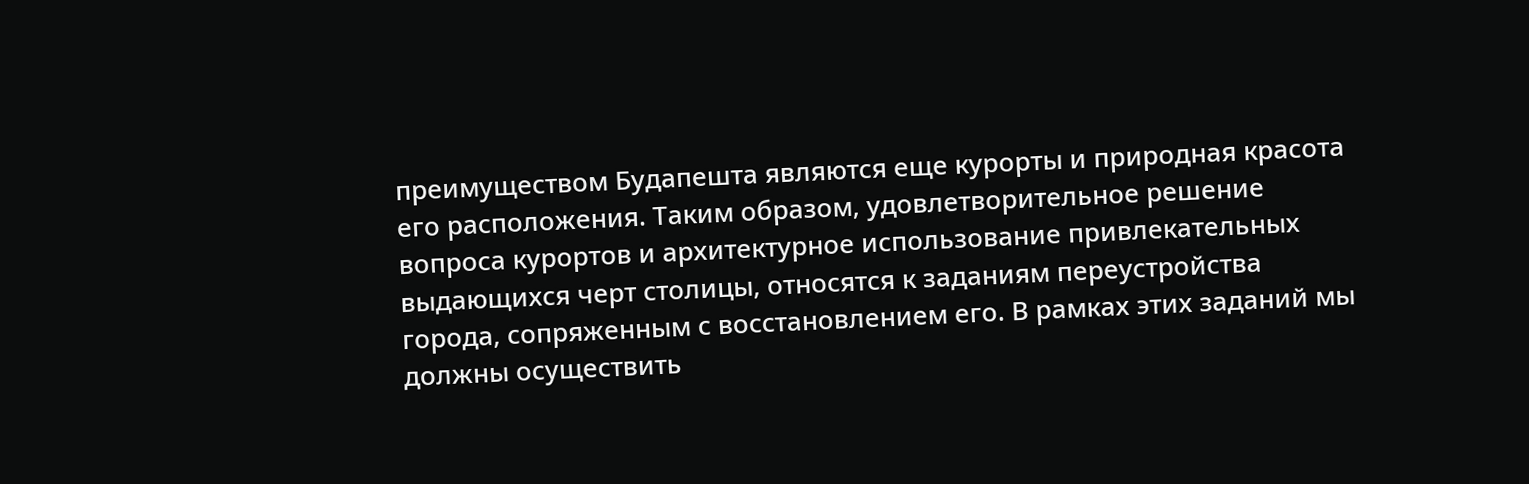преимуществом Будапешта являются еще курорты и природная красота его расположения. Таким образом, удовлетворительное решение вопроса курортов и архитектурное использование привлекательных выдающихся черт столицы, относятся к заданиям переустройства города, сопряженным с восстановлением его. В рамках этих заданий мы должны осуществить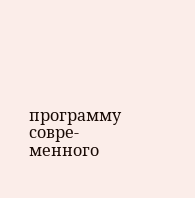программу совре-менного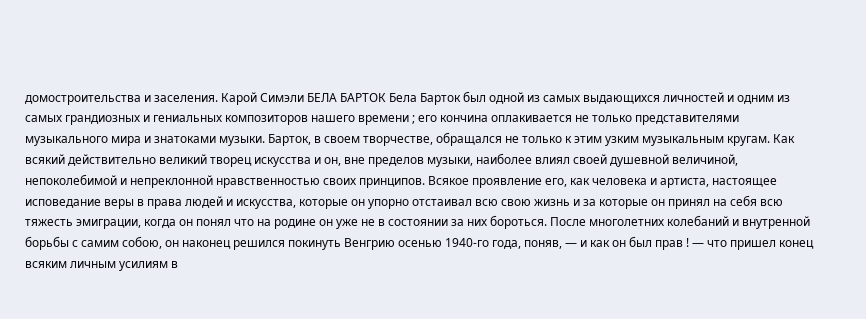домостроительства и заселения. Карой Симэли БЕЛА БАРТОК Бела Барток был одной из самых выдающихся личностей и одним из самых грандиозных и гениальных композиторов нашего времени ; его кончина оплакивается не только представителями музыкального мира и знатоками музыки. Барток, в своем творчестве, обращался не только к этим узким музыкальным кругам. Как всякий действительно великий творец искусства и он, вне пределов музыки, наиболее влиял своей душевной величиной, непоколебимой и непреклонной нравственностью своих принципов. Всякое проявление его, как человека и артиста, настоящее исповедание веры в права людей и искусства, которые он упорно отстаивал всю свою жизнь и за которые он принял на себя всю тяжесть эмиграции, когда он понял что на родине он уже не в состоянии за них бороться. После многолетних колебаний и внутренной борьбы с самим собою, он наконец решился покинуть Венгрию осенью 1940-го года, поняв, — и как он был прав ! — что пришел конец всяким личным усилиям в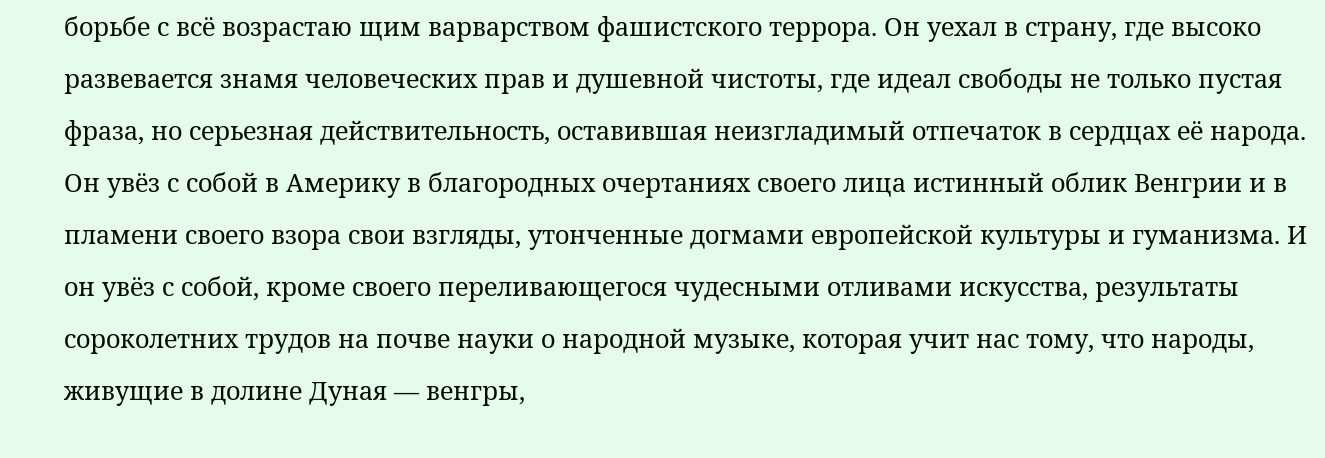борьбе с всё возрастаю щим варварством фашистского террора. Он уехал в страну, где высоко развевается знамя человеческих прав и душевной чистоты, где идеал свободы не только пустая фраза, но серьезная действительность, оставившая неизгладимый отпечаток в сердцах её народа. Он увёз с собой в Америку в благородных очертаниях своего лица истинный облик Венгрии и в пламени своего взора свои взгляды, утонченные догмами европейской культуры и гуманизма. И он увёз с собой, кроме своего переливающегося чудесными отливами искусства, результаты сороколетних трудов на почве науки о народной музыке, которая учит нас тому, что народы, живущие в долине Дуная — венгры,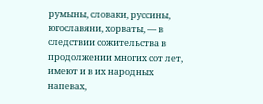румыны, словаки, руссины, югославяни, хорваты, — в следствии сожительства в продолжении многих сот лет, имеют и в их народных напевах,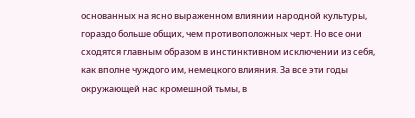основанных на ясно выраженном влиянии народной культуры, гораздо больше общих, чем противоположных черт. Но все они сходятся главным образом в инстинктивном исключении из себя, как вполне чуждого им, немецкого влияния. За все эти годы окружающей нас кромешной тьмы, в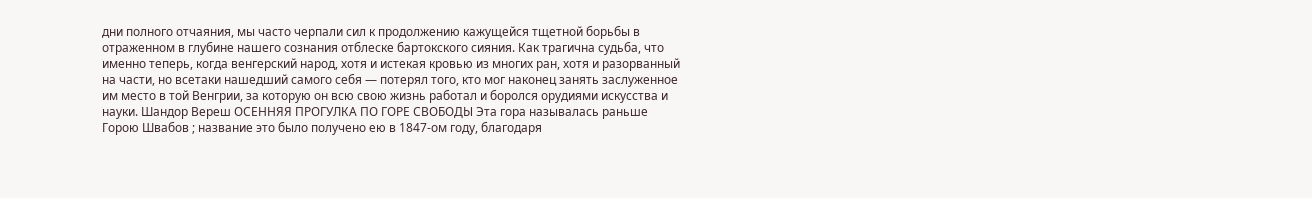дни полного отчаяния, мы часто черпали сил к продолжению кажущейся тщетной борьбы в отраженном в глубине нашего сознания отблеске бартокского сияния. Как трагична судьба, что именно теперь, когда венгерский народ, хотя и истекая кровью из многих ран, хотя и разорванный на части, но всетаки нашедший самого себя — потерял того, кто мог наконец занять заслуженное им место в той Венгрии, за которую он всю свою жизнь работал и боролся орудиями искусства и науки. Шандор Вереш ОСЕННЯЯ ПРОГУЛКА ПО ГОРЕ СВОБОДЫ Эта гора называлась раньше Горою Швабов ; название это было получено ею в 1847-ом году, благодаря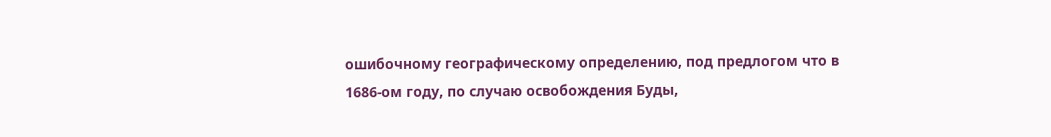ошибочному географическому определению, под предлогом что в 1686-ом году, по случаю освобождения Буды,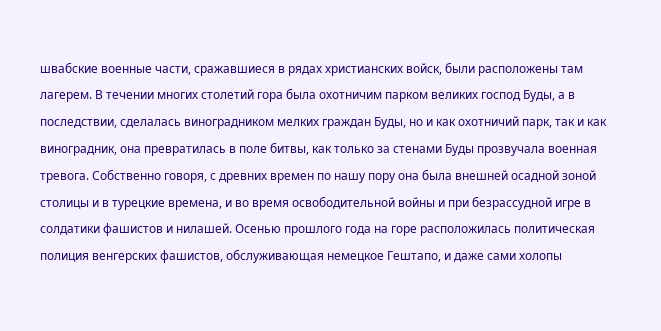швабские военные части, сражавшиеся в рядах христианских войск, были расположены там лагерем. В течении многих столетий гора была охотничим парком великих господ Буды, а в последствии, сделалась виноградником мелких граждан Буды, но и как охотничий парк, так и как виноградник, она превратилась в поле битвы, как только за стенами Буды прозвучала военная тревога. Собственно говоря, с древних времен по нашу пору она была внешней осадной зоной столицы и в турецкие времена, и во время освободительной войны и при безрассудной игре в солдатики фашистов и нилашей. Осенью прошлого года на горе расположилась политическая полиция венгерских фашистов, обслуживающая немецкое Гештапо, и даже сами холопы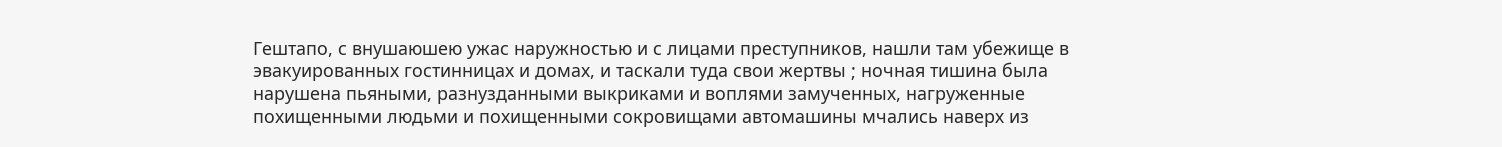Гештапо, с внушаюшею ужас наружностью и с лицами преступников, нашли там убежище в эвакуированных гостинницах и домах, и таскали туда свои жертвы ; ночная тишина была нарушена пьяными, разнузданными выкриками и воплями замученных, нагруженные похищенными людьми и похищенными сокровищами автомашины мчались наверх из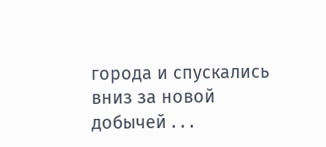города и спускались вниз за новой добычей . . .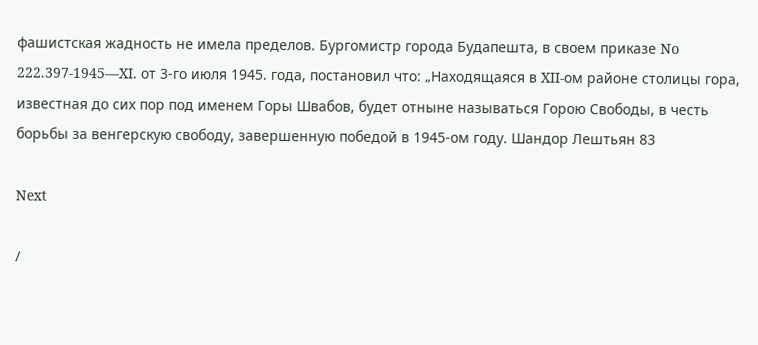фашистская жадность не имела пределов. Бургомистр города Будапешта, в своем приказе No 222.397-1945—XI. от 3-го июля 1945. года, постановил что: „Находящаяся в XII-ом районе столицы гора, известная до сих пор под именем Горы Швабов, будет отныне называться Горою Свободы, в честь борьбы за венгерскую свободу, завершенную победой в 1945-ом году. Шандор Лештьян 83

Next

/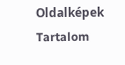Oldalképek
Tartalom